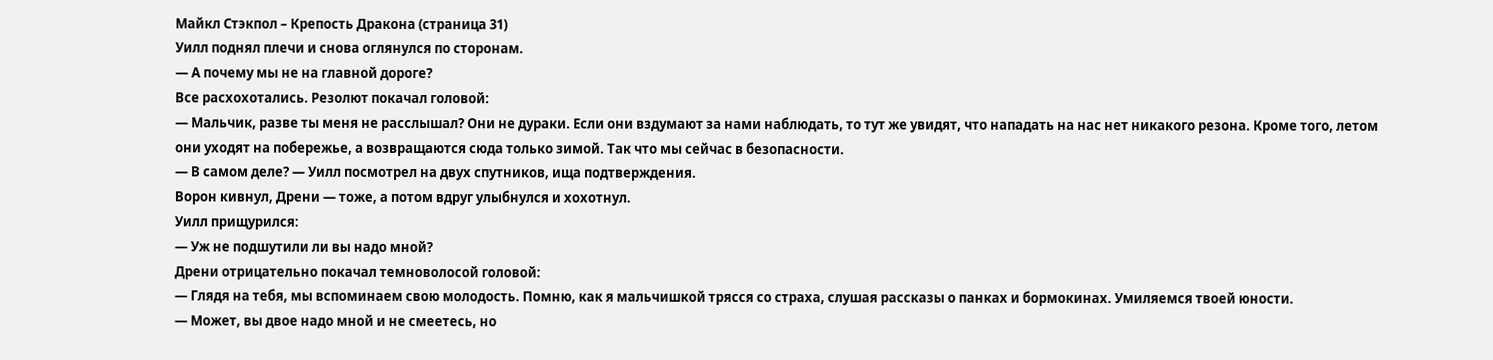Майкл Стэкпол – Крепость Дракона (страница 31)
Уилл поднял плечи и снова оглянулся по сторонам.
— А почему мы не на главной дороге?
Все расхохотались. Резолют покачал головой:
— Мальчик, разве ты меня не расслышал? Они не дураки. Если они вздумают за нами наблюдать, то тут же увидят, что нападать на нас нет никакого резона. Кроме того, летом они уходят на побережье, а возвращаются сюда только зимой. Так что мы сейчас в безопасности.
— В самом деле? — Уилл посмотрел на двух спутников, ища подтверждения.
Ворон кивнул, Дрени — тоже, а потом вдруг улыбнулся и хохотнул.
Уилл прищурился:
— Уж не подшутили ли вы надо мной?
Дрени отрицательно покачал темноволосой головой:
— Глядя на тебя, мы вспоминаем свою молодость. Помню, как я мальчишкой трясся со страха, слушая рассказы о панках и бормокинах. Умиляемся твоей юности.
— Может, вы двое надо мной и не смеетесь, но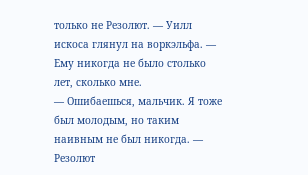только не Резолют. — Уилл искоса глянул на воркэльфа. — Ему никогда не было столько лет, сколько мне.
— Ошибаешься, мальчик. Я тоже был молодым, но таким наивным не был никогда. — Резолют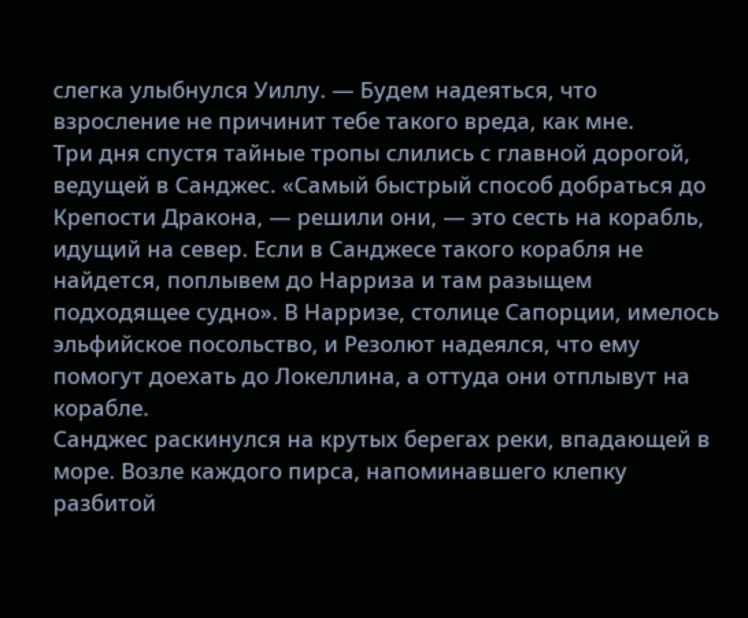слегка улыбнулся Уиллу. — Будем надеяться, что взросление не причинит тебе такого вреда, как мне.
Три дня спустя тайные тропы слились с главной дорогой, ведущей в Санджес. «Самый быстрый способ добраться до Крепости Дракона, — решили они, — это сесть на корабль, идущий на север. Если в Санджесе такого корабля не найдется, поплывем до Нарриза и там разыщем подходящее судно». В Нарризе, столице Сапорции, имелось эльфийское посольство, и Резолют надеялся, что ему помогут доехать до Локеллина, а оттуда они отплывут на корабле.
Санджес раскинулся на крутых берегах реки, впадающей в море. Возле каждого пирса, напоминавшего клепку разбитой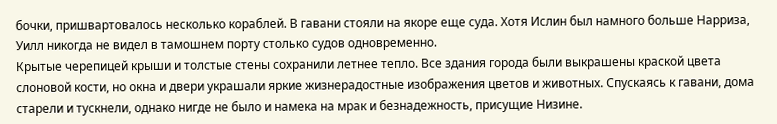бочки, пришвартовалось несколько кораблей. В гавани стояли на якоре еще суда. Хотя Ислин был намного больше Нарриза, Уилл никогда не видел в тамошнем порту столько судов одновременно.
Крытые черепицей крыши и толстые стены сохранили летнее тепло. Все здания города были выкрашены краской цвета слоновой кости, но окна и двери украшали яркие жизнерадостные изображения цветов и животных. Спускаясь к гавани, дома старели и тускнели, однако нигде не было и намека на мрак и безнадежность, присущие Низине.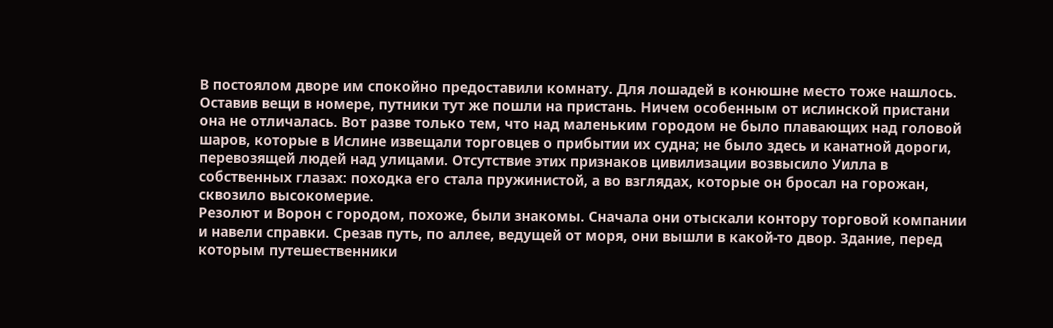В постоялом дворе им спокойно предоставили комнату. Для лошадей в конюшне место тоже нашлось. Оставив вещи в номере, путники тут же пошли на пристань. Ничем особенным от ислинской пристани она не отличалась. Вот разве только тем, что над маленьким городом не было плавающих над головой шаров, которые в Ислине извещали торговцев о прибытии их судна; не было здесь и канатной дороги, перевозящей людей над улицами. Отсутствие этих признаков цивилизации возвысило Уилла в собственных глазах: походка его стала пружинистой, а во взглядах, которые он бросал на горожан, сквозило высокомерие.
Резолют и Ворон с городом, похоже, были знакомы. Сначала они отыскали контору торговой компании и навели справки. Срезав путь, по аллее, ведущей от моря, они вышли в какой-то двор. Здание, перед которым путешественники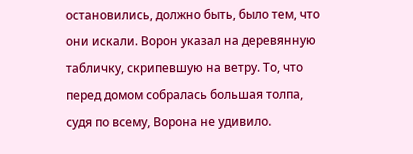остановились, должно быть, было тем, что они искали. Ворон указал на деревянную табличку, скрипевшую на ветру. То, что перед домом собралась большая толпа, судя по всему, Ворона не удивило.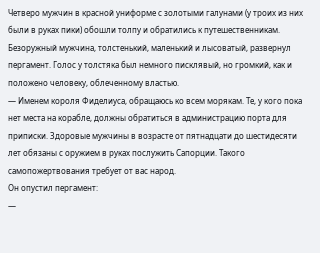Четверо мужчин в красной униформе с золотыми галунами (у троих из них были в руках пики) обошли толпу и обратились к путешественникам. Безоружный мужчина, толстенький, маленький и лысоватый, развернул пергамент. Голос у толстяка был немного писклявый, но громкий, как и положено человеку, облеченному властью.
— Именем короля Фиделиуса, обращаюсь ко всем морякам. Те, у кого пока нет места на корабле, должны обратиться в администрацию порта для приписки. Здоровые мужчины в возрасте от пятнадцати до шестидесяти лет обязаны с оружием в руках послужить Сапорции. Такого самопожертвования требует от вас народ.
Он опустил пергамент:
—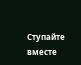Ступайте вместе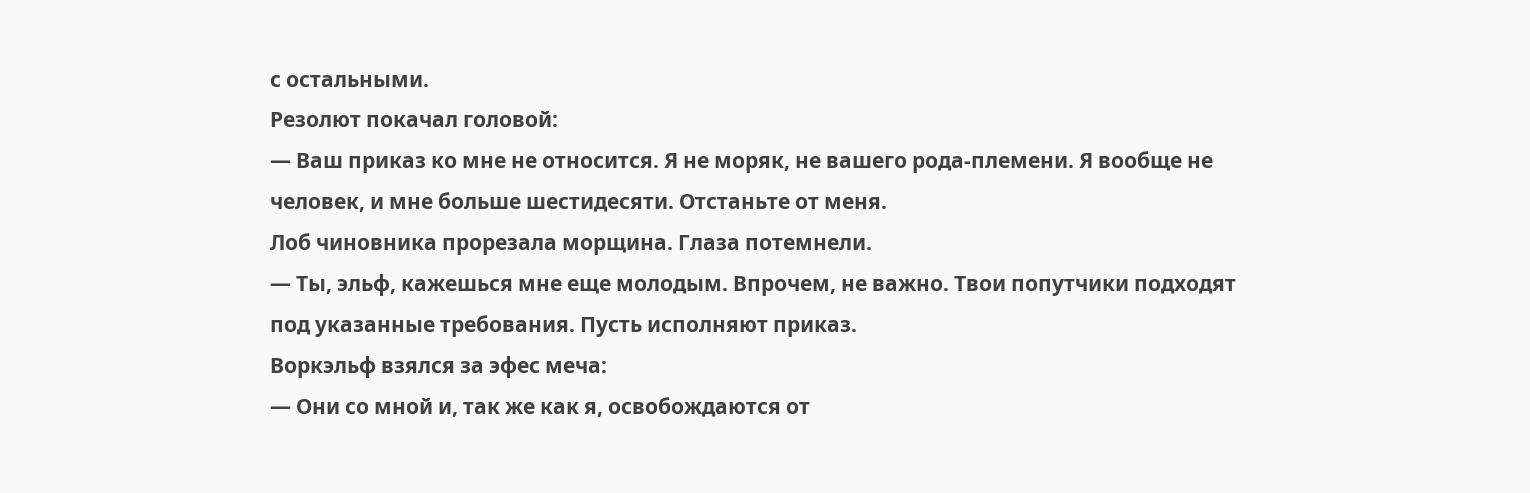с остальными.
Резолют покачал головой:
— Ваш приказ ко мне не относится. Я не моряк, не вашего рода-племени. Я вообще не человек, и мне больше шестидесяти. Отстаньте от меня.
Лоб чиновника прорезала морщина. Глаза потемнели.
— Ты, эльф, кажешься мне еще молодым. Впрочем, не важно. Твои попутчики подходят под указанные требования. Пусть исполняют приказ.
Воркэльф взялся за эфес меча:
— Они со мной и, так же как я, освобождаются от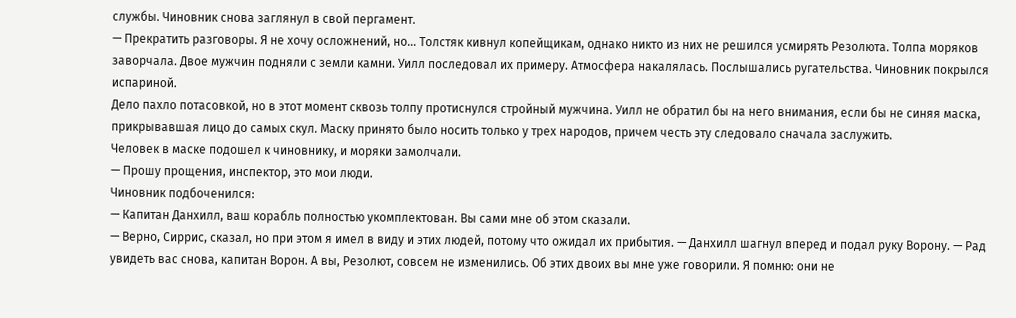службы. Чиновник снова заглянул в свой пергамент.
— Прекратить разговоры. Я не хочу осложнений, но… Толстяк кивнул копейщикам, однако никто из них не решился усмирять Резолюта. Толпа моряков заворчала. Двое мужчин подняли с земли камни. Уилл последовал их примеру. Атмосфера накалялась. Послышались ругательства. Чиновник покрылся испариной.
Дело пахло потасовкой, но в этот момент сквозь толпу протиснулся стройный мужчина. Уилл не обратил бы на него внимания, если бы не синяя маска, прикрывавшая лицо до самых скул. Маску принято было носить только у трех народов, причем честь эту следовало сначала заслужить.
Человек в маске подошел к чиновнику, и моряки замолчали.
— Прошу прощения, инспектор, это мои люди.
Чиновник подбоченился:
— Капитан Данхилл, ваш корабль полностью укомплектован. Вы сами мне об этом сказали.
— Верно, Сиррис, сказал, но при этом я имел в виду и этих людей, потому что ожидал их прибытия. — Данхилл шагнул вперед и подал руку Ворону. — Рад увидеть вас снова, капитан Ворон. А вы, Резолют, совсем не изменились. Об этих двоих вы мне уже говорили. Я помню: они не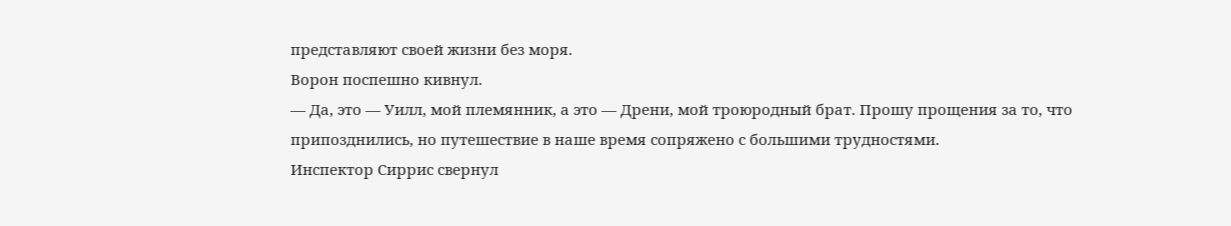представляют своей жизни без моря.
Ворон поспешно кивнул.
— Да, это — Уилл, мой племянник, а это — Дрени, мой троюродный брат. Прошу прощения за то, что припозднились, но путешествие в наше время сопряжено с большими трудностями.
Инспектор Сиррис свернул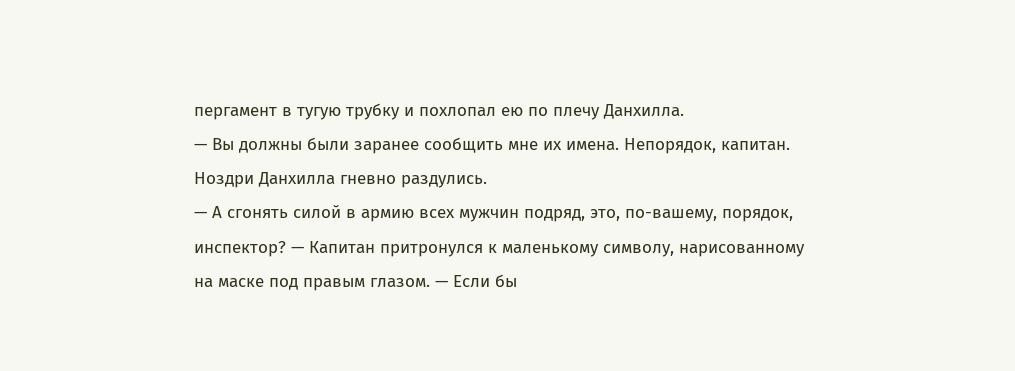пергамент в тугую трубку и похлопал ею по плечу Данхилла.
— Вы должны были заранее сообщить мне их имена. Непорядок, капитан.
Ноздри Данхилла гневно раздулись.
— А сгонять силой в армию всех мужчин подряд, это, по-вашему, порядок, инспектор? — Капитан притронулся к маленькому символу, нарисованному на маске под правым глазом. — Если бы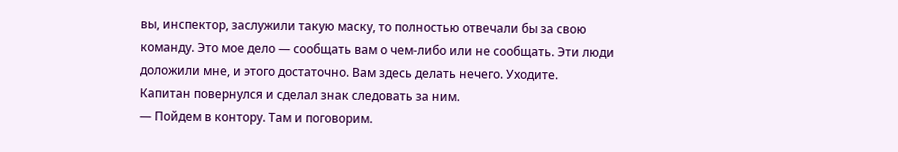вы, инспектор, заслужили такую маску, то полностью отвечали бы за свою команду. Это мое дело — сообщать вам о чем-либо или не сообщать. Эти люди доложили мне, и этого достаточно. Вам здесь делать нечего. Уходите.
Капитан повернулся и сделал знак следовать за ним.
— Пойдем в контору. Там и поговорим.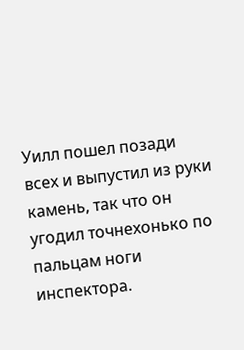Уилл пошел позади всех и выпустил из руки камень, так что он угодил точнехонько по пальцам ноги инспектора.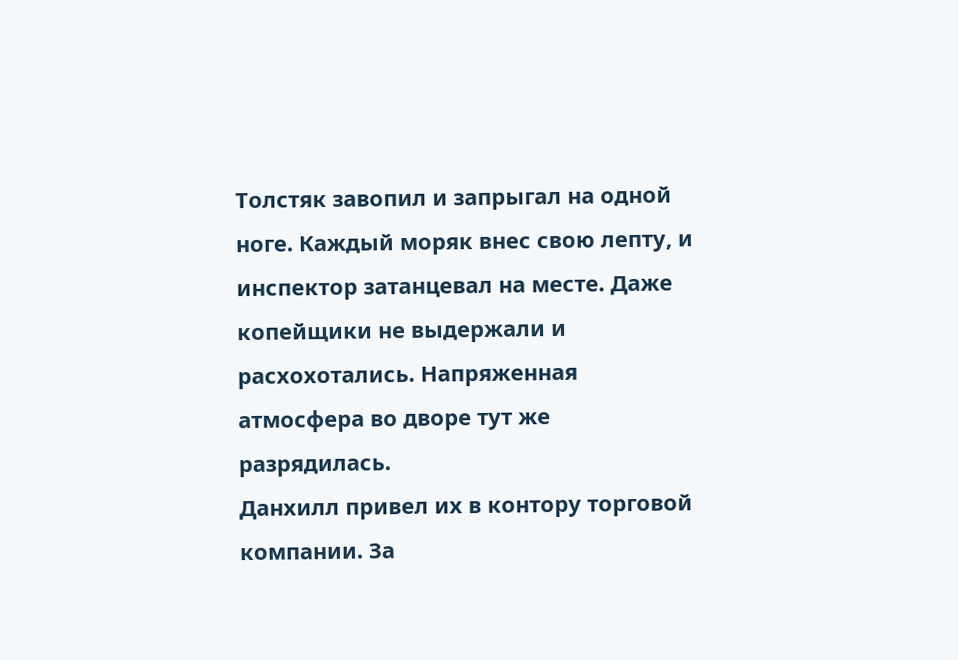Толстяк завопил и запрыгал на одной ноге. Каждый моряк внес свою лепту, и инспектор затанцевал на месте. Даже копейщики не выдержали и расхохотались. Напряженная атмосфера во дворе тут же разрядилась.
Данхилл привел их в контору торговой компании. За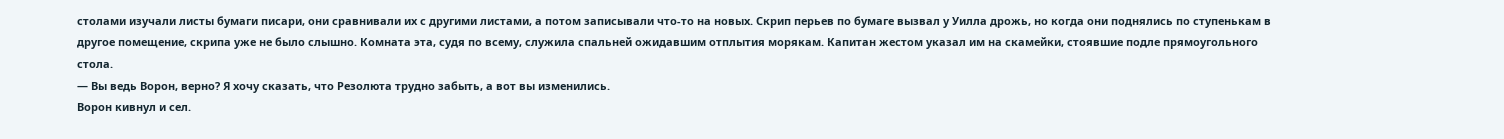столами изучали листы бумаги писари, они сравнивали их с другими листами, а потом записывали что-то на новых. Скрип перьев по бумаге вызвал у Уилла дрожь, но когда они поднялись по ступенькам в другое помещение, скрипа уже не было слышно. Комната эта, судя по всему, служила спальней ожидавшим отплытия морякам. Капитан жестом указал им на скамейки, стоявшие подле прямоугольного стола.
— Вы ведь Ворон, верно? Я хочу сказать, что Резолюта трудно забыть, а вот вы изменились.
Ворон кивнул и сел.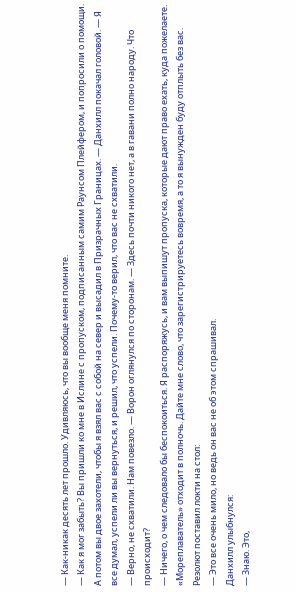— Как-никак десять лет прошло. Удивляюсь, что вы вообще меня помните.
— Как я мог забыть? Вы пришли ко мне в Ислине с пропуском, подписанным самим Раунсом Плейфером, и попросили о помощи. А потом вы двое захотели, чтобы я взял вас с собой на север и высадил в Призрачных Границах. — Данхилл покачал головой. — Я все думал, успели ли вы вернуться, и решил, что успели. Почему-то верил, что вас не схватили.
— Верно, не схватили. Нам повезло. — Ворон оглянулся по сторонам. — Здесь почти никого нет, а в гавани полно народу. Что происходит?
— Ничего, о чем следовало бы беспокоиться. Я распоряжусь, и вам выпишут пропуска, которые дают право ехать, куда пожелаете. «Мореплаватель» отходит в полночь. Дайте мне слово, что зарегистрируетесь вовремя, а то я вынужден буду отплыть без вас.
Резолют поставил локти на стол:
— Это все очень мило, но ведь он вас не об этом спрашивал.
Данхилл улыбнулся:
— Знаю. Это,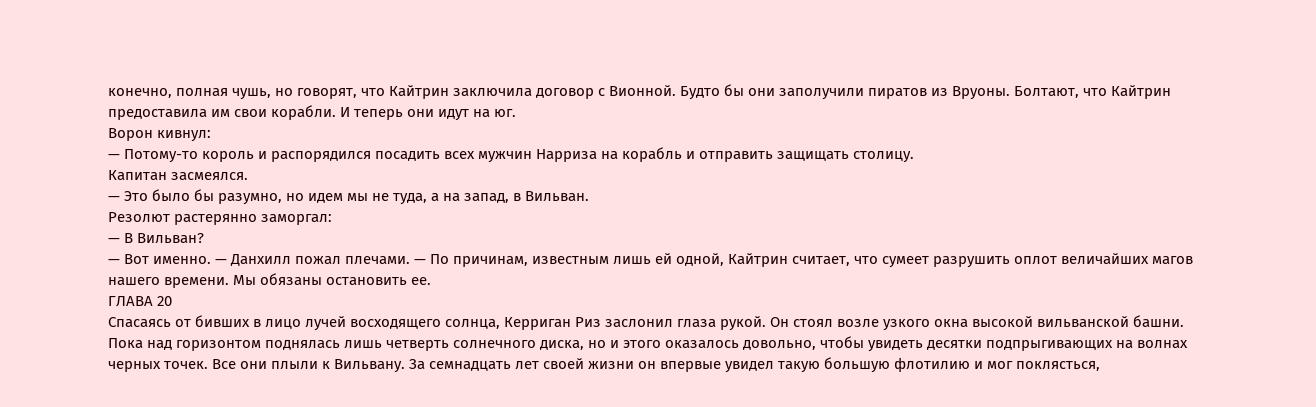конечно, полная чушь, но говорят, что Кайтрин заключила договор с Вионной. Будто бы они заполучили пиратов из Вруоны. Болтают, что Кайтрин предоставила им свои корабли. И теперь они идут на юг.
Ворон кивнул:
— Потому-то король и распорядился посадить всех мужчин Нарриза на корабль и отправить защищать столицу.
Капитан засмеялся.
— Это было бы разумно, но идем мы не туда, а на запад, в Вильван.
Резолют растерянно заморгал:
— В Вильван?
— Вот именно. — Данхилл пожал плечами. — По причинам, известным лишь ей одной, Кайтрин считает, что сумеет разрушить оплот величайших магов нашего времени. Мы обязаны остановить ее.
ГЛАВА 20
Спасаясь от бивших в лицо лучей восходящего солнца, Керриган Риз заслонил глаза рукой. Он стоял возле узкого окна высокой вильванской башни. Пока над горизонтом поднялась лишь четверть солнечного диска, но и этого оказалось довольно, чтобы увидеть десятки подпрыгивающих на волнах черных точек. Все они плыли к Вильвану. За семнадцать лет своей жизни он впервые увидел такую большую флотилию и мог поклясться,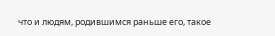что и людям, родившимся раньше его, такое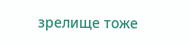зрелище тоже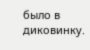было в диковинку.